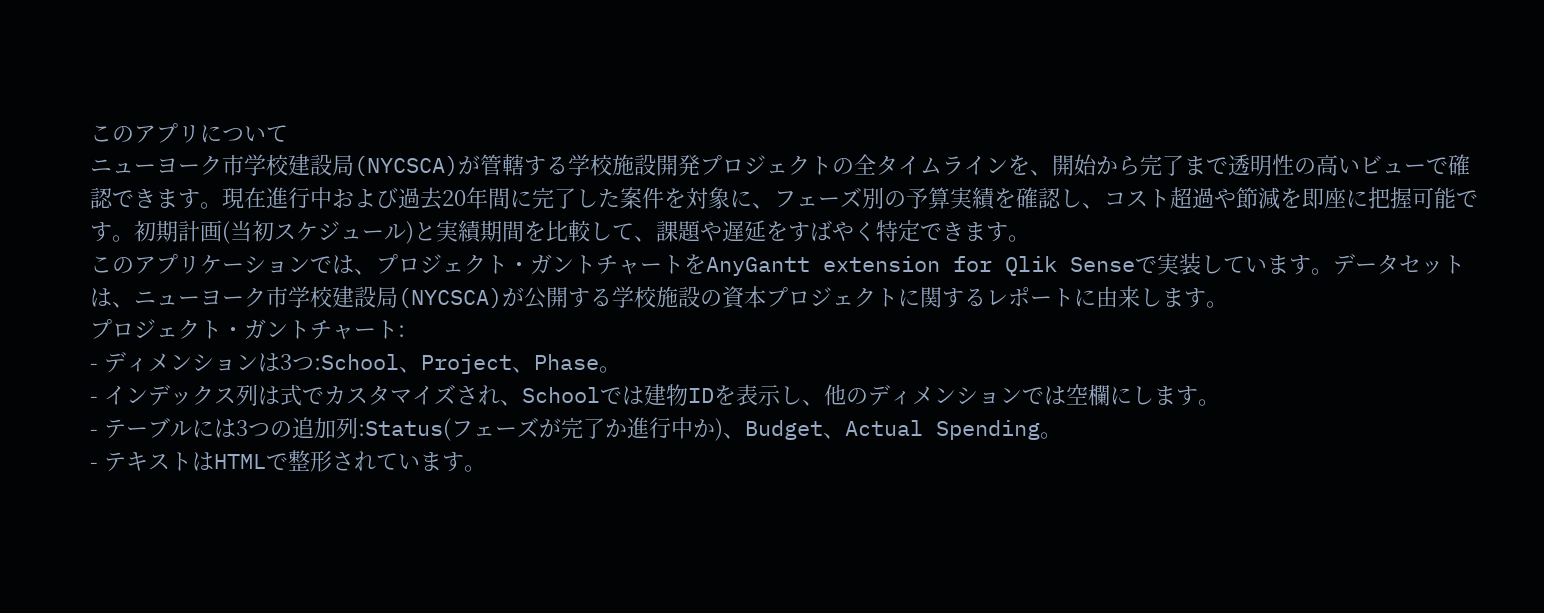このアプリについて
ニューヨーク市学校建設局(NYCSCA)が管轄する学校施設開発プロジェクトの全タイムラインを、開始から完了まで透明性の高いビューで確認できます。現在進行中および過去20年間に完了した案件を対象に、フェーズ別の予算実績を確認し、コスト超過や節減を即座に把握可能です。初期計画(当初スケジュール)と実績期間を比較して、課題や遅延をすばやく特定できます。
このアプリケーションでは、プロジェクト・ガントチャートをAnyGantt extension for Qlik Senseで実装しています。データセットは、ニューヨーク市学校建設局(NYCSCA)が公開する学校施設の資本プロジェクトに関するレポートに由来します。
プロジェクト・ガントチャート:
- ディメンションは3つ:School、Project、Phase。
- インデックス列は式でカスタマイズされ、Schoolでは建物IDを表示し、他のディメンションでは空欄にします。
- テーブルには3つの追加列:Status(フェーズが完了か進行中か)、Budget、Actual Spending。
- テキストはHTMLで整形されています。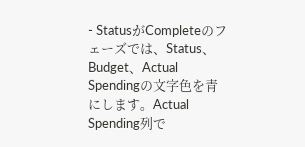- StatusがCompleteのフェーズでは、Status、Budget、Actual Spendingの文字色を青にします。Actual Spending列で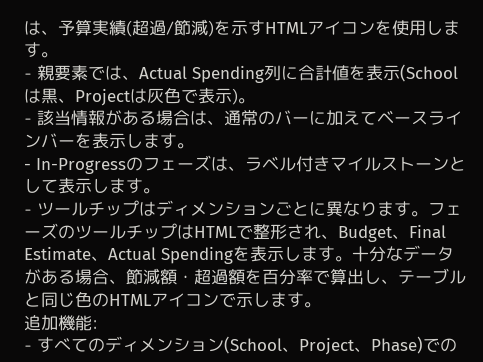は、予算実績(超過/節減)を示すHTMLアイコンを使用します。
- 親要素では、Actual Spending列に合計値を表示(Schoolは黒、Projectは灰色で表示)。
- 該当情報がある場合は、通常のバーに加えてベースラインバーを表示します。
- In-Progressのフェーズは、ラベル付きマイルストーンとして表示します。
- ツールチップはディメンションごとに異なります。フェーズのツールチップはHTMLで整形され、Budget、Final Estimate、Actual Spendingを表示します。十分なデータがある場合、節減額・超過額を百分率で算出し、テーブルと同じ色のHTMLアイコンで示します。
追加機能:
- すべてのディメンション(School、Project、Phase)での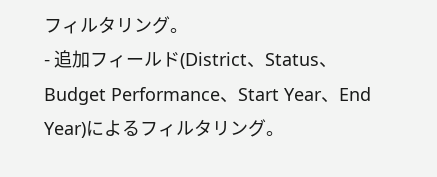フィルタリング。
- 追加フィールド(District、Status、Budget Performance、Start Year、End Year)によるフィルタリング。